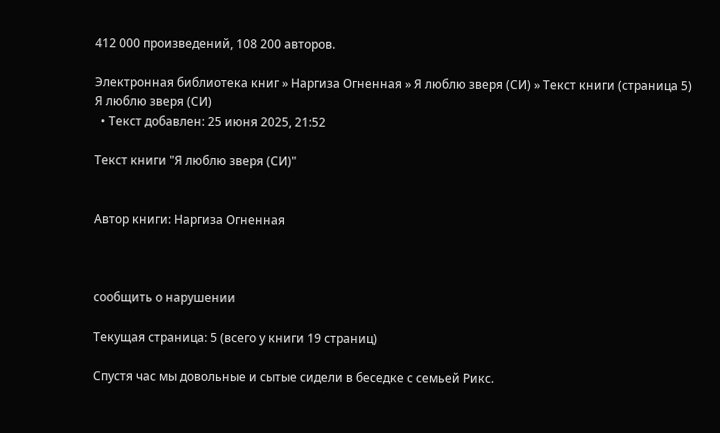412 000 произведений, 108 200 авторов.

Электронная библиотека книг » Наргиза Огненная » Я люблю зверя (СИ) » Текст книги (страница 5)
Я люблю зверя (СИ)
  • Текст добавлен: 25 июня 2025, 21:52

Текст книги "Я люблю зверя (СИ)"


Автор книги: Наргиза Огненная



сообщить о нарушении

Текущая страница: 5 (всего у книги 19 страниц)

Спустя час мы довольные и сытые сидели в беседке с семьей Рикс.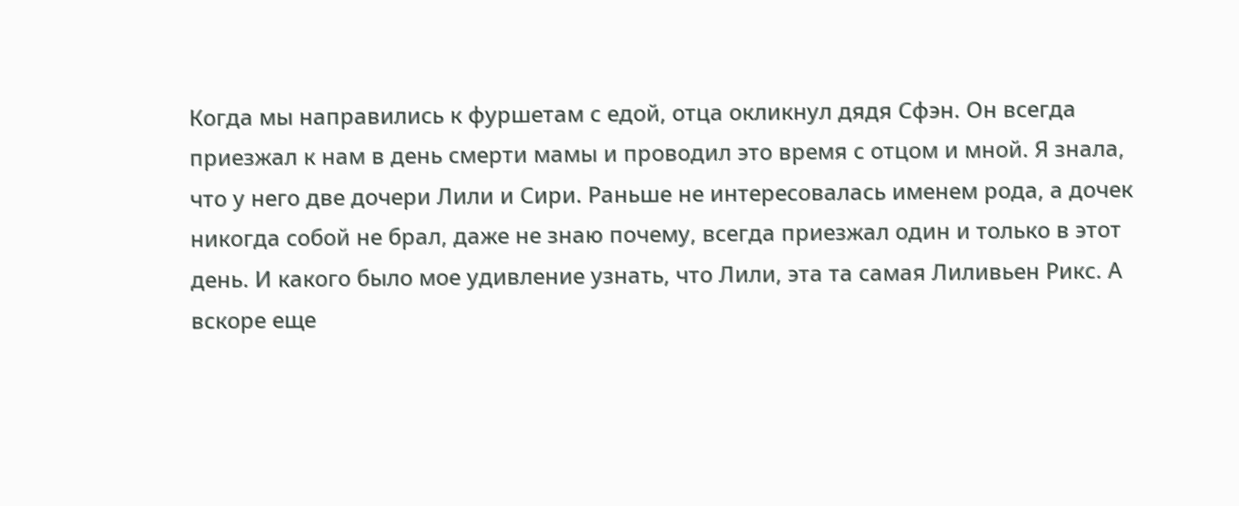Когда мы направились к фуршетам с едой, отца окликнул дядя Сфэн. Он всегда приезжал к нам в день смерти мамы и проводил это время с отцом и мной. Я знала, что у него две дочери Лили и Сири. Раньше не интересовалась именем рода, а дочек никогда собой не брал, даже не знаю почему, всегда приезжал один и только в этот день. И какого было мое удивление узнать, что Лили, эта та самая Лиливьен Рикс. А вскоре еще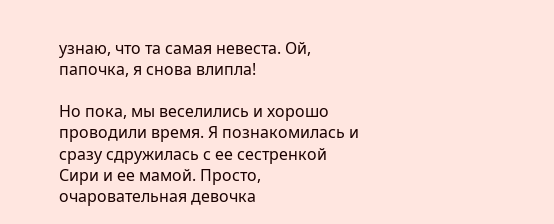узнаю, что та самая невеста. Ой, папочка, я снова влипла!

Но пока, мы веселились и хорошо проводили время. Я познакомилась и сразу сдружилась с ее сестренкой Сири и ее мамой. Просто, очаровательная девочка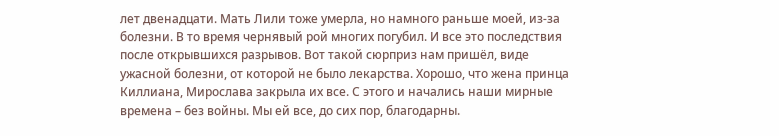лет двенадцати. Мать Лили тоже умерла, но намного раньше моей, из-за болезни. В то время чернявый рой многих погубил. И все это последствия после открывшихся разрывов. Вот такой сюрприз нам пришёл, виде ужасной болезни, от которой не было лекарства. Хорошо, что жена принца Киллиана, Мирослава закрыла их все. С этого и начались наши мирные времена – без войны. Мы ей все, до сих пор, благодарны.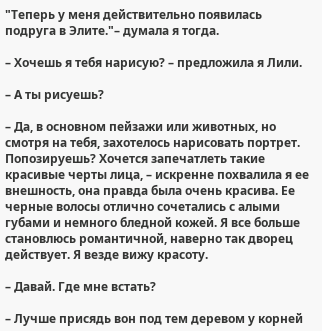"Теперь у меня действительно появилась подруга в Элите."– думала я тогда.

– Хочешь я тебя нарисую? – предложила я Лили.

– А ты рисуешь?

– Да, в основном пейзажи или животных, но смотря на тебя, захотелось нарисовать портрет. Попозируешь? Хочется запечатлеть такие красивые черты лица, – искренне похвалила я ее внешность, она правда была очень красива. Ее черные волосы отлично сочетались с алыми губами и немного бледной кожей. Я все больше становлюсь романтичной, наверно так дворец действует. Я везде вижу красоту.

– Давай. Где мне встать?

– Лучше присядь вон под тем деревом у корней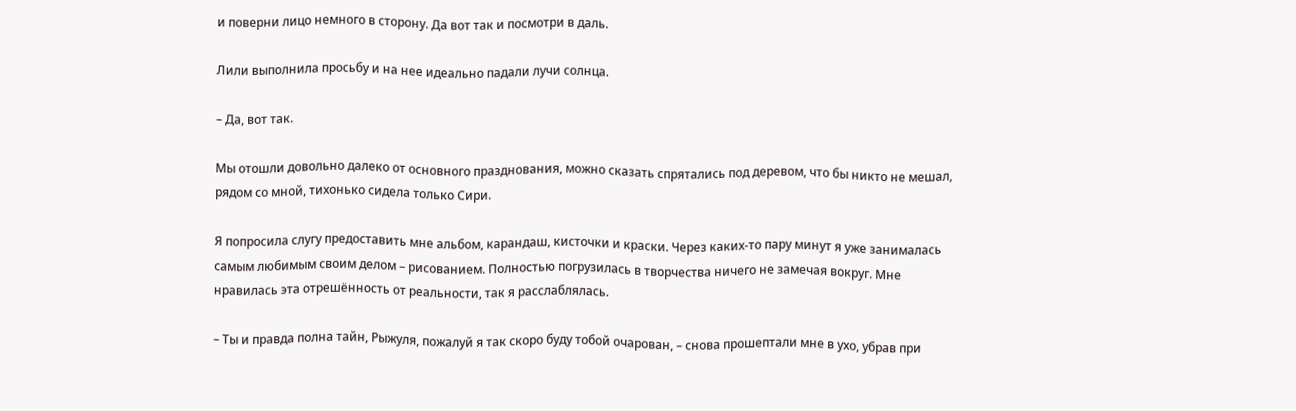и поверни лицо немного в сторону. Да вот так и посмотри в даль.

Лили выполнила просьбу и на нее идеально падали лучи солнца.

– Да, вот так.

Мы отошли довольно далеко от основного празднования, можно сказать спрятались под деревом, что бы никто не мешал, рядом со мной, тихонько сидела только Сири.

Я попросила слугу предоставить мне альбом, карандаш, кисточки и краски. Через каких-то пару минут я уже занималась самым любимым своим делом – рисованием. Полностью погрузилась в творчества ничего не замечая вокруг. Мне нравилась эта отрешённость от реальности, так я расслаблялась.

– Ты и правда полна тайн, Рыжуля, пожалуй я так скоро буду тобой очарован, – снова прошептали мне в ухо, убрав при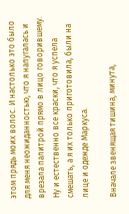этом прядь моих волос. И настолько это было для меня неожиданностью, что я напугалась и врезала палитрой прямо в лицо говорившему. Ну и естественно все краски, что я успела смешать, а я их только приготовила, были на лице и одежде Маркуса.

Вначале звенящая тишина, минута,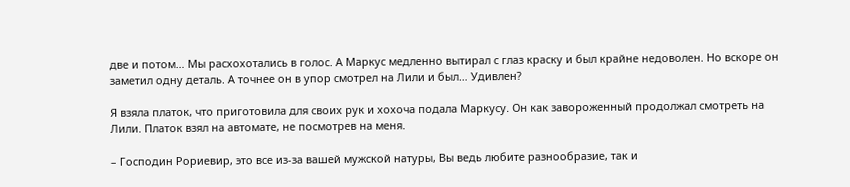две и потом… Мы расхохотались в голос. А Маркус медленно вытирал с глаз краску и был крайне недоволен. Но вскоре он заметил одну деталь. А точнее он в упор смотрел на Лили и был… Удивлен?

Я взяла платок, что приготовила для своих рук и хохоча подала Маркусу. Он как завороженный продолжал смотреть на Лили. Платок взял на автомате, не посмотрев на меня.

– Господин Рориевир, это все из-за вашей мужской натуры, Вы ведь любите разнообразие, так и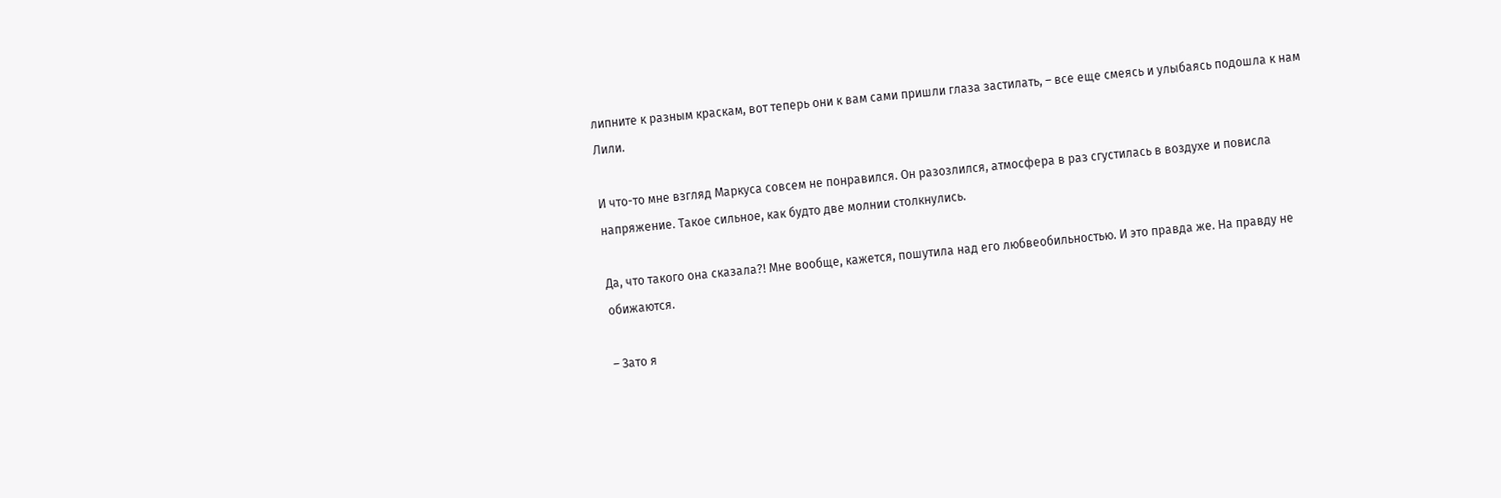липните к разным краскам, вот теперь они к вам сами пришли глаза застилать, – все еще смеясь и улыбаясь подошла к нам Лили.

И что-то мне взгляд Маркуса совсем не понравился. Он разозлился, атмосфера в раз сгустилась в воздухе и повисла напряжение. Такое сильное, как будто две молнии столкнулись.

Да, что такого она сказала?! Мне вообще, кажется, пошутила над его любвеобильностью. И это правда же. На правду не обижаются.

– Зато я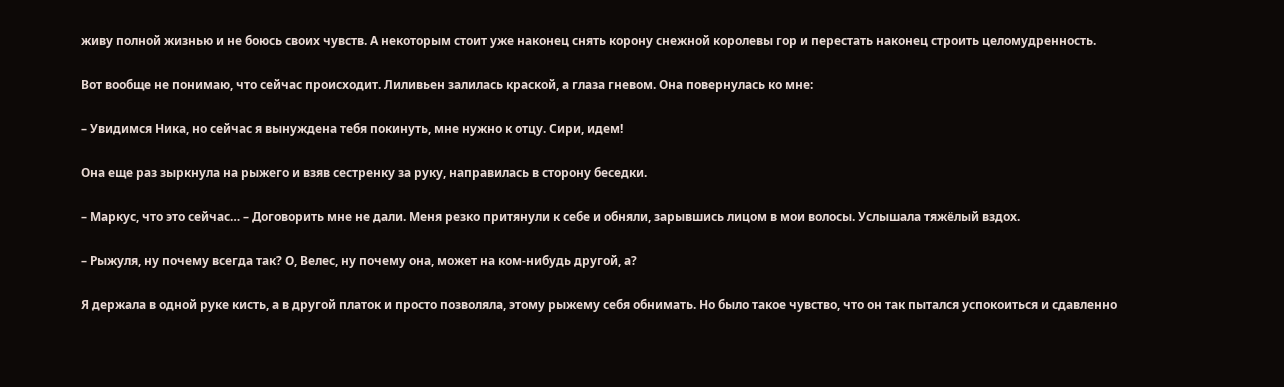живу полной жизнью и не боюсь своих чувств. А некоторым стоит уже наконец снять корону снежной королевы гор и перестать наконец строить целомудренность.

Вот вообще не понимаю, что сейчас происходит. Лиливьен залилась краской, а глаза гневом. Она повернулась ко мне:

– Увидимся Ника, но сейчас я вынуждена тебя покинуть, мне нужно к отцу. Сири, идем!

Она еще раз зыркнула на рыжего и взяв сестренку за руку, направилась в сторону беседки.

– Маркус, что это сейчас… – Договорить мне не дали. Меня резко притянули к себе и обняли, зарывшись лицом в мои волосы. Услышала тяжёлый вздох.

– Рыжуля, ну почему всегда так? О, Велес, ну почему она, может на ком-нибудь другой, а?

Я держала в одной руке кисть, а в другой платок и просто позволяла, этому рыжему себя обнимать. Но было такое чувство, что он так пытался успокоиться и сдавленно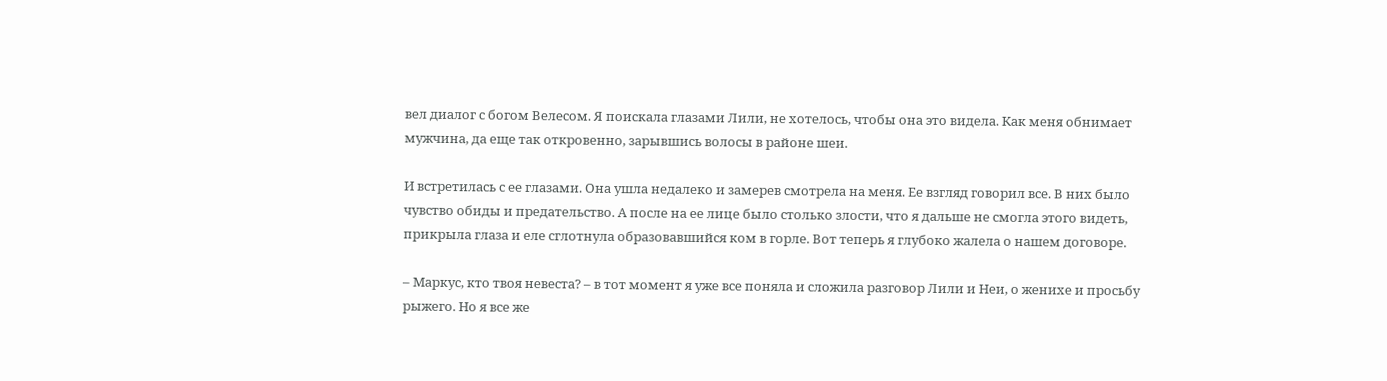вел диалог с богом Велесом. Я поискала глазами Лили, не хотелось, чтобы она это видела. Как меня обнимает мужчина, да еще так откровенно, зарывшись волосы в районе шеи.

И встретилась с ее глазами. Она ушла недалеко и замерев смотрела на меня. Ее взгляд говорил все. В них было чувство обиды и предательство. А после на ее лице было столько злости, что я дальше не смогла этого видеть, прикрыла глаза и еле сглотнула образовавшийся ком в горле. Вот теперь я глубоко жалела о нашем договоре.

– Маркус, кто твоя невеста? – в тот момент я уже все поняла и сложила разговор Лили и Неи, о женихе и просьбу рыжего. Но я все же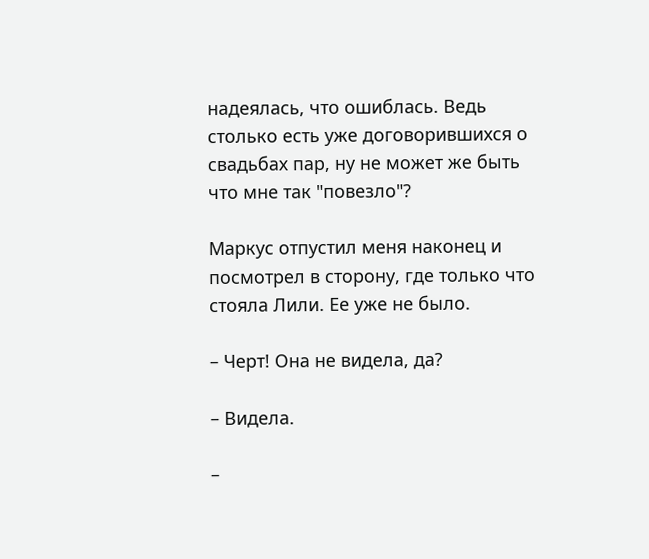надеялась, что ошиблась. Ведь столько есть уже договорившихся о свадьбах пар, ну не может же быть что мне так "повезло"?

Маркус отпустил меня наконец и посмотрел в сторону, где только что стояла Лили. Ее уже не было.

– Черт! Она не видела, да?

– Видела.

–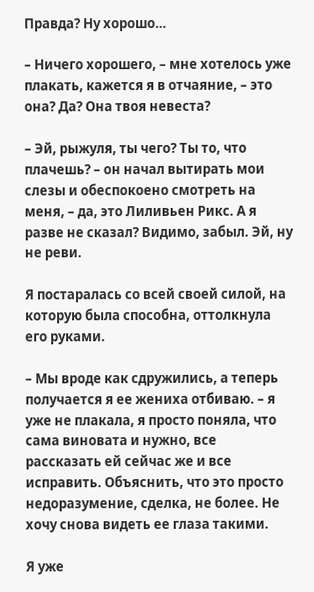Правда? Ну хорошо…

– Ничего хорошего, – мне хотелось уже плакать, кажется я в отчаяние, – это она? Да? Она твоя невеста?

– Эй, рыжуля, ты чего? Ты то, что плачешь? – он начал вытирать мои слезы и обеспокоено смотреть на меня, – да, это Лиливьен Рикс. А я разве не сказал? Видимо, забыл. Эй, ну не реви.

Я постаралась со всей своей силой, на которую была способна, оттолкнула его руками.

– Мы вроде как сдружились, а теперь получается я ее жениха отбиваю. – я уже не плакала, я просто поняла, что сама виновата и нужно, все рассказать ей сейчас же и все исправить. Объяснить, что это просто недоразумение, сделка, не более. Не хочу снова видеть ее глаза такими.

Я уже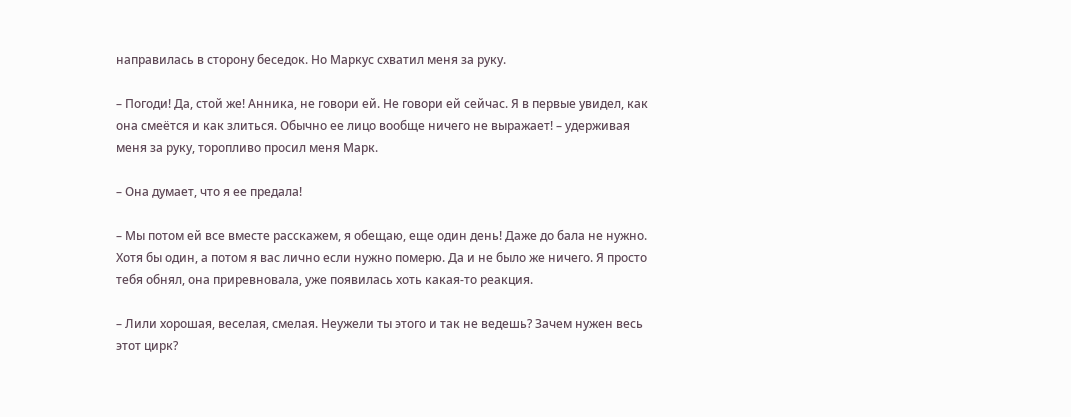направилась в сторону беседок. Но Маркус схватил меня за руку.

– Погоди! Да, стой же! Анника, не говори ей. Не говори ей сейчас. Я в первые увидел, как она смеётся и как злиться. Обычно ее лицо вообще ничего не выражает! – удерживая меня за руку, торопливо просил меня Марк.

– Она думает, что я ее предала!

– Мы потом ей все вместе расскажем, я обещаю, еще один день! Даже до бала не нужно. Хотя бы один, а потом я вас лично если нужно померю. Да и не было же ничего. Я просто тебя обнял, она приревновала, уже появилась хоть какая-то реакция.

– Лили хорошая, веселая, смелая. Неужели ты этого и так не ведешь? Зачем нужен весь этот цирк?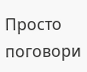Просто поговори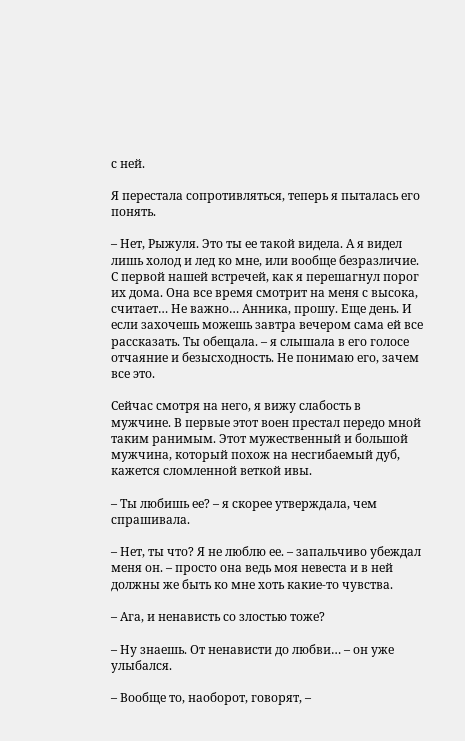с ней.

Я перестала сопротивляться, теперь я пыталась его понять.

– Нет, Рыжуля. Это ты ее такой видела. А я видел лишь холод и лед ко мне, или вообще безразличие. С первой нашей встречей, как я перешагнул порог их дома. Она все время смотрит на меня с высока, считает… Не важно… Анника, прошу. Еще день. И если захочешь можешь завтра вечером сама ей все рассказать. Ты обещала. – я слышала в его голосе отчаяние и безысходность. Не понимаю его, зачем все это.

Сейчас смотря на него, я вижу слабость в мужчине. В первые этот воен престал передо мной таким ранимым. Этот мужественный и большой мужчина, который похож на несгибаемый дуб, кажется сломленной веткой ивы.

– Ты любишь ее? – я скорее утверждала, чем спрашивала.

– Нет, ты что? Я не люблю ее. – запальчиво убеждал меня он. – просто она ведь моя невеста и в ней должны же быть ко мне хоть какие-то чувства.

– Ага, и ненависть со злостью тоже?

– Ну знаешь. От ненависти до любви… – он уже улыбался.

– Вообще то, наоборот, говорят, –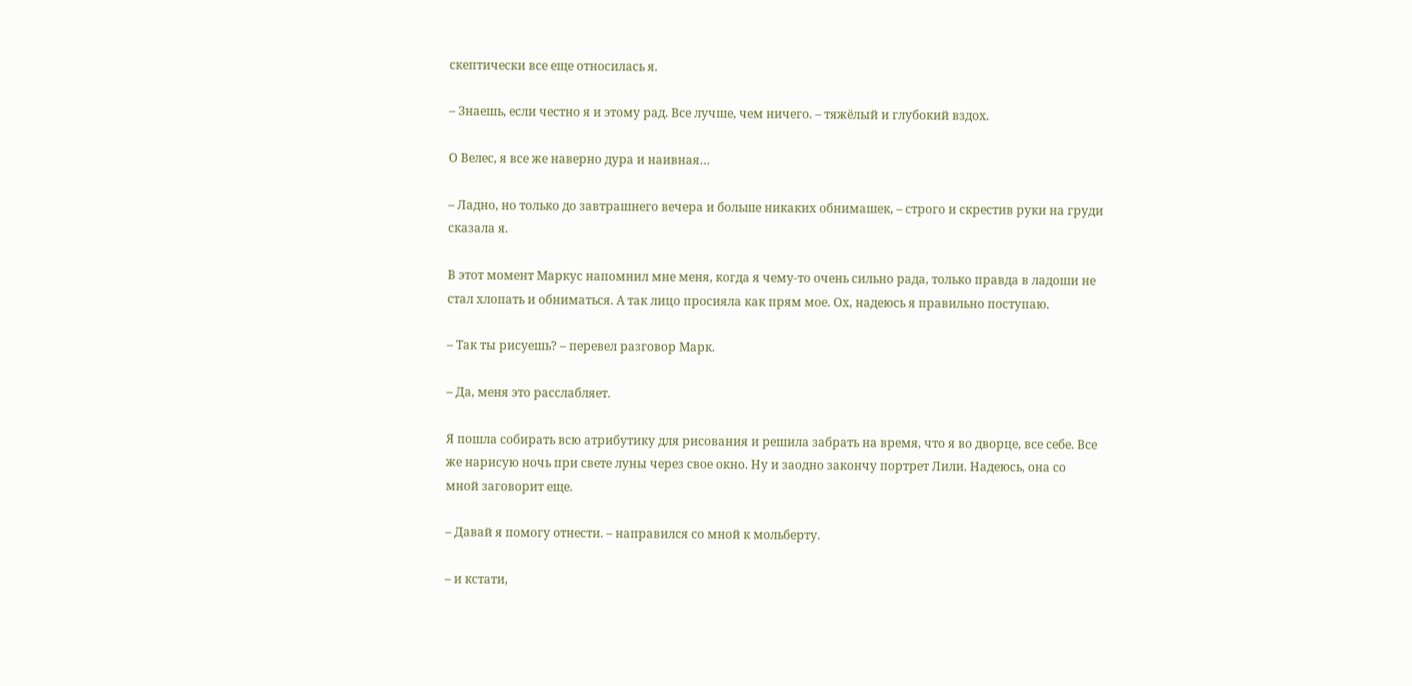скептически все еще относилась я.

– Знаешь, если честно я и этому рад. Все лучше, чем ничего. – тяжёлый и глубокий вздох.

О Велес, я все же наверно дура и наивная…

– Ладно, но только до завтрашнего вечера и больше никаких обнимашек, – строго и скрестив руки на груди сказала я.

В этот момент Маркус напомнил мне меня, когда я чему-то очень сильно рада, только правда в ладоши не стал хлопать и обниматься. А так лицо просияла как прям мое. Ох, надеюсь я правильно поступаю.

– Так ты рисуешь? – перевел разговор Марк.

– Да, меня это расслабляет.

Я пошла собирать всю атрибутику для рисования и решила забрать на время, что я во дворце, все себе. Все же нарисую ночь при свете луны через свое окно. Ну и заодно закончу портрет Лили. Надеюсь, она со мной заговорит еще.

– Давай я помогу отнести. – направился со мной к мольберту.

– и кстати,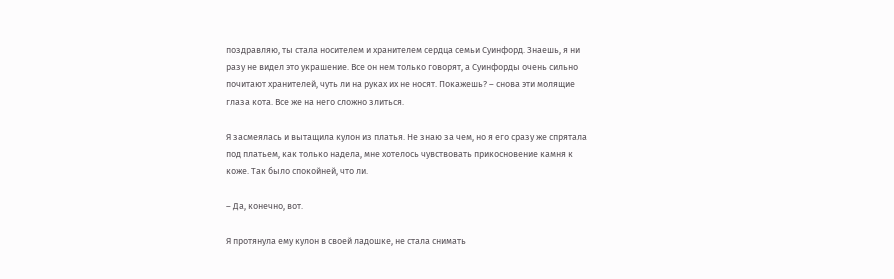поздравляю, ты стала носителем и хранителем сердца семьи Суинфорд. Знаешь, я ни разу не видел это украшение. Все он нем только говорят, а Суинфорды очень сильно почитают хранителей, чуть ли на руках их не носят. Покажешь? – снова эти молящие глаза кота. Все же на него сложно злиться.

Я засмеялась и вытащила кулон из платья. Не знаю за чем, но я его сразу же спрятала под платьем, как только надела, мне хотелось чувствовать прикосновение камня к коже. Так было спокойней, что ли.

– Да, конечно, вот.

Я протянула ему кулон в своей ладошке, не стала снимать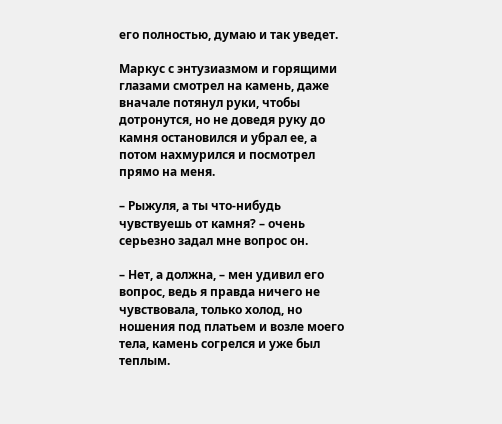его полностью, думаю и так уведет.

Маркус с энтузиазмом и горящими глазами смотрел на камень, даже вначале потянул руки, чтобы дотронутся, но не доведя руку до камня остановился и убрал ее, а потом нахмурился и посмотрел прямо на меня.

– Рыжуля, а ты что-нибудь чувствуешь от камня? – очень серьезно задал мне вопрос он.

– Нет, а должна, – мен удивил его вопрос, ведь я правда ничего не чувствовала, только холод, но ношения под платьем и возле моего тела, камень согрелся и уже был теплым.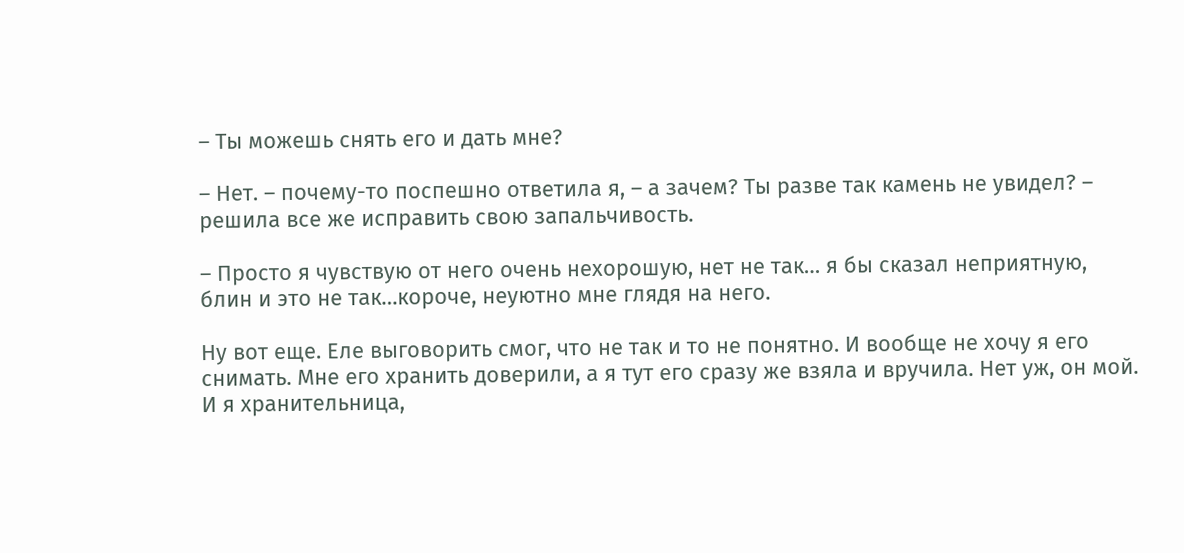– Ты можешь снять его и дать мне?

– Нет. – почему-то поспешно ответила я, – а зачем? Ты разве так камень не увидел? – решила все же исправить свою запальчивость.

– Просто я чувствую от него очень нехорошую, нет не так… я бы сказал неприятную, блин и это не так…короче, неуютно мне глядя на него.

Ну вот еще. Еле выговорить смог, что не так и то не понятно. И вообще не хочу я его снимать. Мне его хранить доверили, а я тут его сразу же взяла и вручила. Нет уж, он мой. И я хранительница,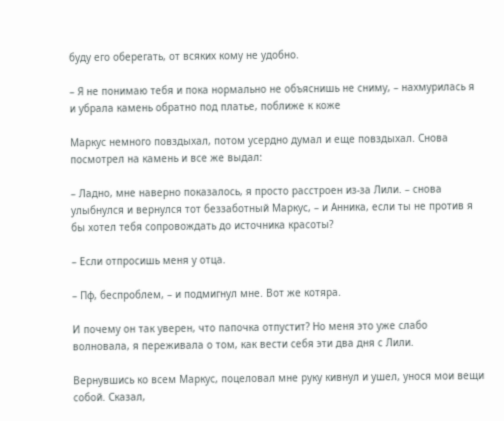буду его оберегать, от всяких кому не удобно.

– Я не понимаю тебя и пока нормально не объяснишь не сниму, – нахмурилась я и убрала камень обратно под платье, поближе к коже

Маркус немного повздыхал, потом усердно думал и еще повздыхал. Снова посмотрел на камень и все же выдал:

– Ладно, мне наверно показалось, я просто расстроен из-за Лили. – снова улыбнулся и вернулся тот беззаботный Маркус, – и Анника, если ты не против я бы хотел тебя сопровождать до источника красоты?

– Если отпросишь меня у отца.

– Пф, беспроблем, – и подмигнул мне. Вот же котяра.

И почему он так уверен, что папочка отпустит? Но меня это уже слабо волновала, я переживала о том, как вести себя эти два дня с Лили.

Вернувшись ко всем Маркус, поцеловал мне руку кивнул и ушел, унося мои вещи собой. Сказал,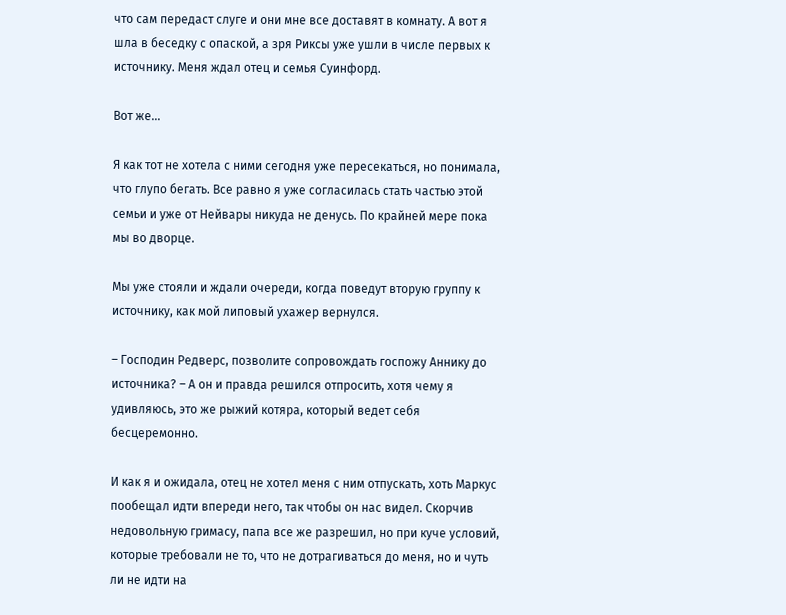что сам передаст слуге и они мне все доставят в комнату. А вот я шла в беседку с опаской, а зря Риксы уже ушли в числе первых к источнику. Меня ждал отец и семья Суинфорд.

Вот же…

Я как тот не хотела с ними сегодня уже пересекаться, но понимала, что глупо бегать. Все равно я уже согласилась стать частью этой семьи и уже от Нейвары никуда не денусь. По крайней мере пока мы во дворце.

Мы уже стояли и ждали очереди, когда поведут вторую группу к источнику, как мой липовый ухажер вернулся.

– Господин Редверс, позволите сопровождать госпожу Аннику до источника? – А он и правда решился отпросить, хотя чему я удивляюсь, это же рыжий котяра, который ведет себя бесцеремонно.

И как я и ожидала, отец не хотел меня с ним отпускать, хоть Маркус пообещал идти впереди него, так чтобы он нас видел. Скорчив недовольную гримасу, папа все же разрешил, но при куче условий, которые требовали не то, что не дотрагиваться до меня, но и чуть ли не идти на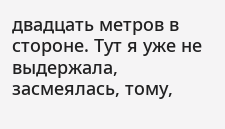двадцать метров в стороне. Тут я уже не выдержала, засмеялась, тому,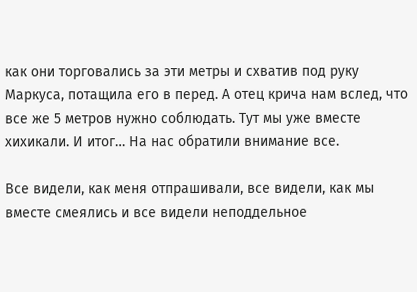как они торговались за эти метры и схватив под руку Маркуса, потащила его в перед. А отец крича нам вслед, что все же 5 метров нужно соблюдать. Тут мы уже вместе хихикали. И итог… На нас обратили внимание все.

Все видели, как меня отпрашивали, все видели, как мы вместе смеялись и все видели неподдельное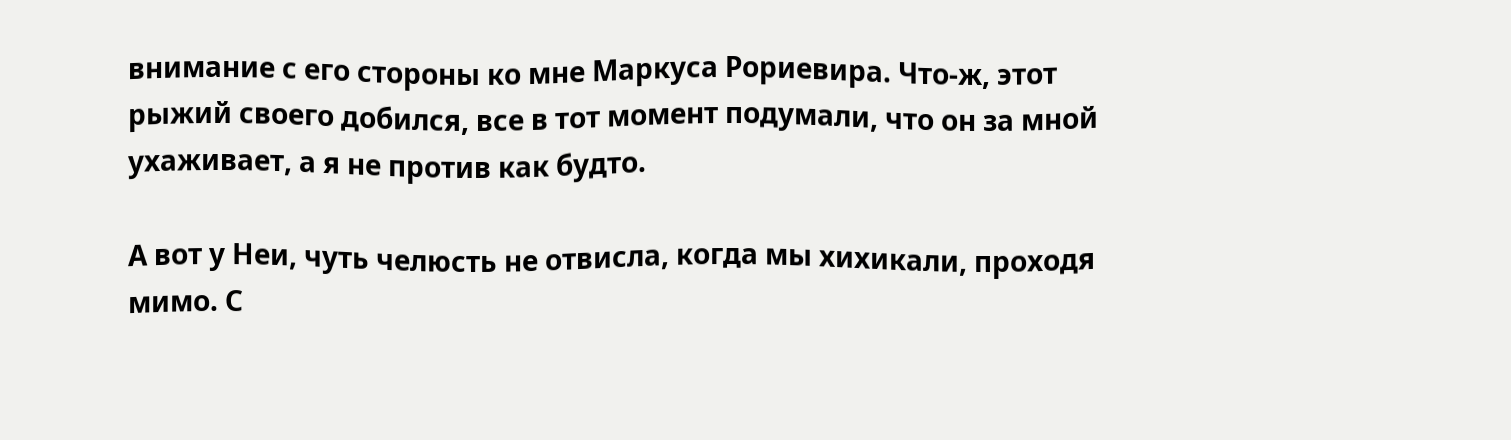внимание с его стороны ко мне Маркуса Рориевира. Что-ж, этот рыжий своего добился, все в тот момент подумали, что он за мной ухаживает, а я не против как будто.

А вот у Неи, чуть челюсть не отвисла, когда мы хихикали, проходя мимо. С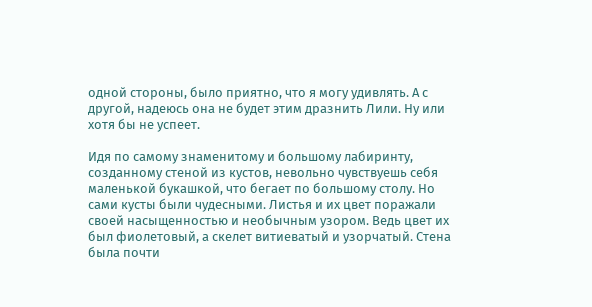одной стороны, было приятно, что я могу удивлять. А с другой, надеюсь она не будет этим дразнить Лили. Ну или хотя бы не успеет.

Идя по самому знаменитому и большому лабиринту, созданному стеной из кустов, невольно чувствуешь себя маленькой букашкой, что бегает по большому столу. Но сами кусты были чудесными. Листья и их цвет поражали своей насыщенностью и необычным узором. Ведь цвет их был фиолетовый, а скелет витиеватый и узорчатый. Стена была почти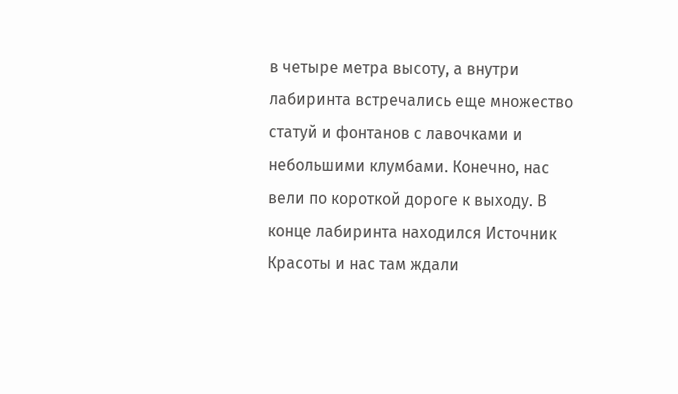в четыре метра высоту, а внутри лабиринта встречались еще множество статуй и фонтанов с лавочками и небольшими клумбами. Конечно, нас вели по короткой дороге к выходу. В конце лабиринта находился Источник Красоты и нас там ждали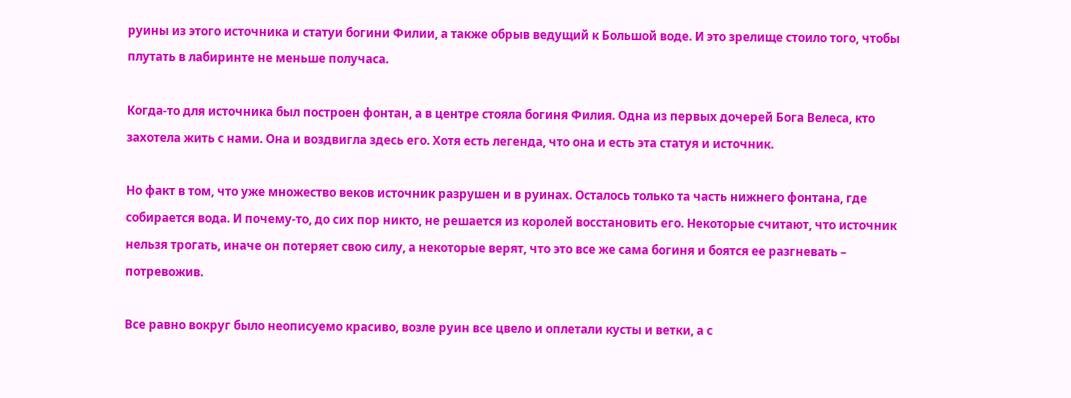руины из этого источника и статуи богини Филии, а также обрыв ведущий к Большой воде. И это зрелище стоило того, чтобы плутать в лабиринте не меньше получаса.

Когда-то для источника был построен фонтан, а в центре стояла богиня Филия. Одна из первых дочерей Бога Велеса, кто захотела жить с нами. Она и воздвигла здесь его. Хотя есть легенда, что она и есть эта статуя и источник.

Но факт в том, что уже множество веков источник разрушен и в руинах. Осталось только та часть нижнего фонтана, где собирается вода. И почему-то, до сих пор никто, не решается из королей восстановить его. Некоторые считают, что источник нельзя трогать, иначе он потеряет свою силу, а некоторые верят, что это все же сама богиня и боятся ее разгневать – потревожив.

Все равно вокруг было неописуемо красиво, возле руин все цвело и оплетали кусты и ветки, а с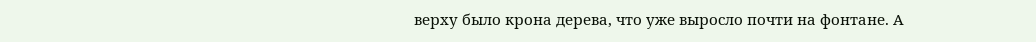верху было крона дерева, что уже выросло почти на фонтане. А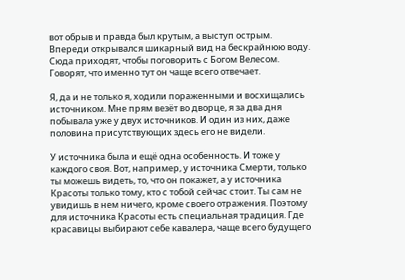вот обрыв и правда был крутым, а выступ острым. Впереди открывался шикарный вид на бескрайнюю воду. Сюда приходят, чтобы поговорить с Богом Велесом. Говорят, что именно тут он чаще всего отвечает.

Я, да и не только я, ходили пораженными и восхищались источником. Мне прям везёт во дворце, я за два дня побывала уже у двух источников. И один из них, даже половина присутствующих здесь его не видели.

У источника была и ещё одна особенность. И тоже у каждого своя. Вот, например, у источника Смерти, только ты можешь видеть, то, что он покажет, а у источника Красоты только тому, кто с тобой сейчас стоит. Ты сам не увидишь в нем ничего, кроме своего отражения. Поэтому для источника Красоты есть специальная традиция. Где красавицы выбирают себе кавалера, чаще всего будущего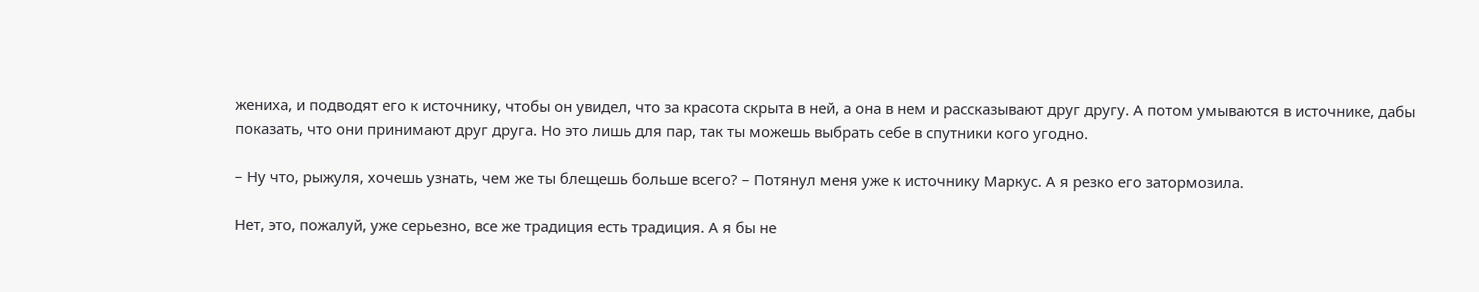жениха, и подводят его к источнику, чтобы он увидел, что за красота скрыта в ней, а она в нем и рассказывают друг другу. А потом умываются в источнике, дабы показать, что они принимают друг друга. Но это лишь для пар, так ты можешь выбрать себе в спутники кого угодно.

– Ну что, рыжуля, хочешь узнать, чем же ты блещешь больше всего? – Потянул меня уже к источнику Маркус. А я резко его затормозила.

Нет, это, пожалуй, уже серьезно, все же традиция есть традиция. А я бы не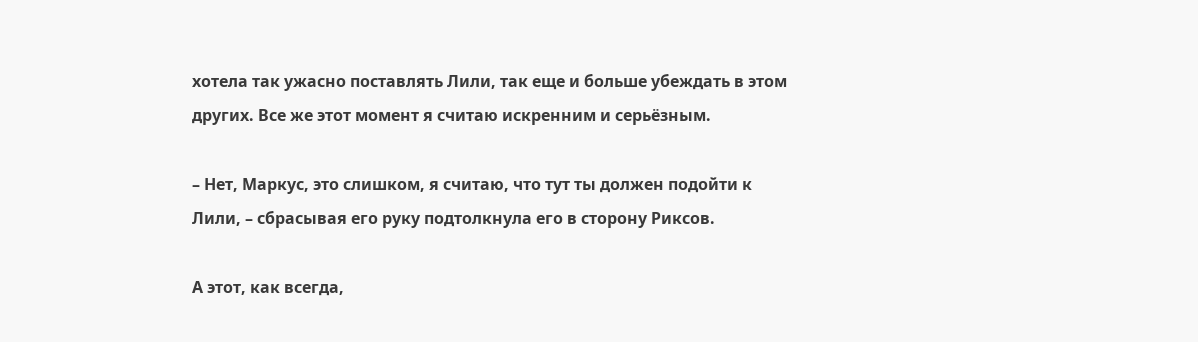хотела так ужасно поставлять Лили, так еще и больше убеждать в этом других. Все же этот момент я считаю искренним и серьёзным.

– Нет, Маркус, это слишком, я считаю, что тут ты должен подойти к Лили, – сбрасывая его руку подтолкнула его в сторону Риксов.

А этот, как всегда,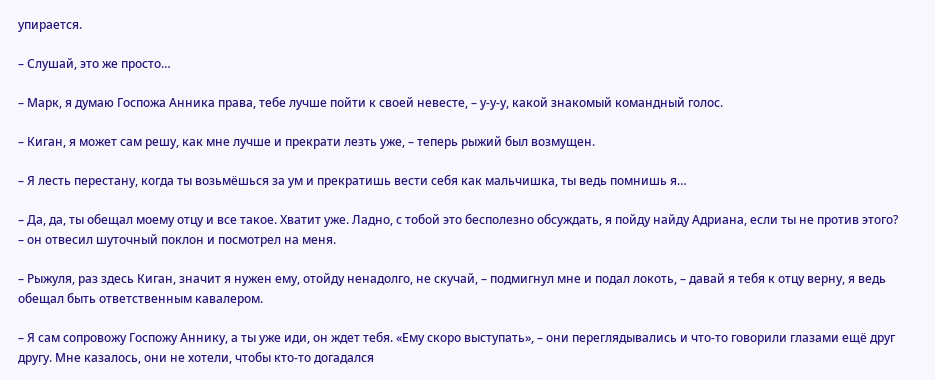упирается.

– Слушай, это же просто…

– Марк, я думаю Госпожа Анника права, тебе лучше пойти к своей невесте, – у-у-у, какой знакомый командный голос.

– Киган, я может сам решу, как мне лучше и прекрати лезть уже, – теперь рыжий был возмущен.

– Я лесть перестану, когда ты возьмёшься за ум и прекратишь вести себя как мальчишка, ты ведь помнишь я…

– Да, да, ты обещал моему отцу и все такое. Хватит уже. Ладно, с тобой это бесполезно обсуждать, я пойду найду Адриана, если ты не против этого? – он отвесил шуточный поклон и посмотрел на меня.

– Рыжуля, раз здесь Киган, значит я нужен ему, отойду ненадолго, не скучай, – подмигнул мне и подал локоть, – давай я тебя к отцу верну, я ведь обещал быть ответственным кавалером.

– Я сам сопровожу Госпожу Аннику, а ты уже иди, он ждет тебя. «Ему скоро выступать», – они переглядывались и что-то говорили глазами ещё друг другу. Мне казалось, они не хотели, чтобы кто-то догадался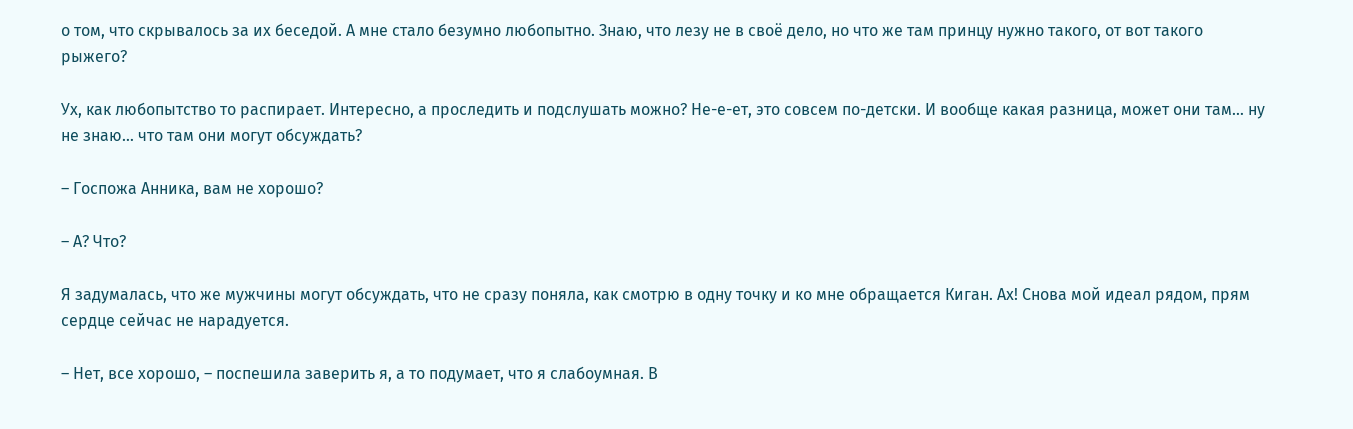о том, что скрывалось за их беседой. А мне стало безумно любопытно. Знаю, что лезу не в своё дело, но что же там принцу нужно такого, от вот такого рыжего?

Ух, как любопытство то распирает. Интересно, а проследить и подслушать можно? Не-е-ет, это совсем по-детски. И вообще какая разница, может они там… ну не знаю… что там они могут обсуждать?

– Госпожа Анника, вам не хорошо?

– А? Что?

Я задумалась, что же мужчины могут обсуждать, что не сразу поняла, как смотрю в одну точку и ко мне обращается Киган. Ах! Снова мой идеал рядом, прям сердце сейчас не нарадуется.

– Нет, все хорошо, – поспешила заверить я, а то подумает, что я слабоумная. В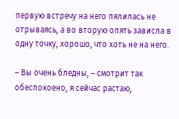первую встречу на него пялилась не отрываясь, а во вторую опять зависла в одну точку, хорошо, что хоть не на него.

– Вы очень бледны, – смотрит так обеспокоено, я сейчас растаю,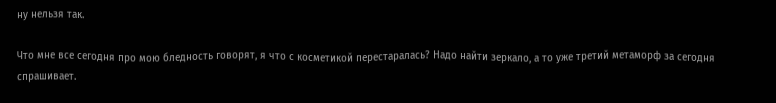ну нельзя так.

Что мне все сегодня про мою бледность говорят, я что с косметикой перестаралась? Надо найти зеркало, а то уже третий метаморф за сегодня спрашивает.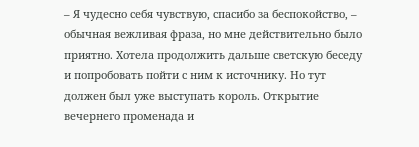– Я чудесно себя чувствую, спасибо за беспокойство, – обычная вежливая фраза, но мне действительно было приятно. Хотела продолжить дальше светскую беседу и попробовать пойти с ним к источнику. Но тут должен был уже выступать король. Открытие вечернего променада и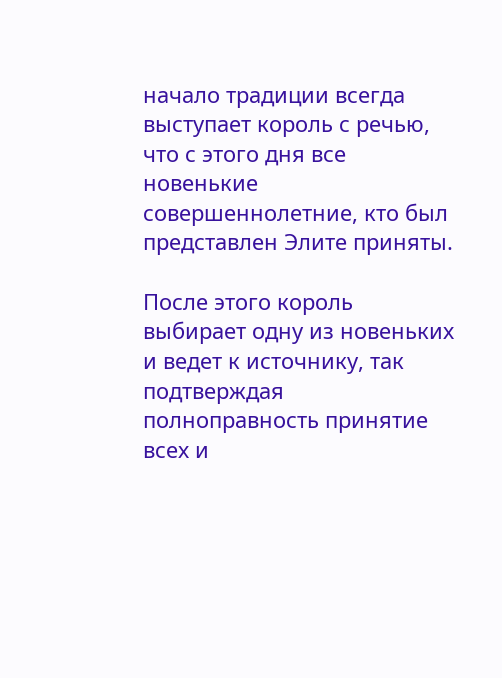начало традиции всегда выступает король с речью, что с этого дня все новенькие совершеннолетние, кто был представлен Элите приняты.

После этого король выбирает одну из новеньких и ведет к источнику, так подтверждая полноправность принятие всех и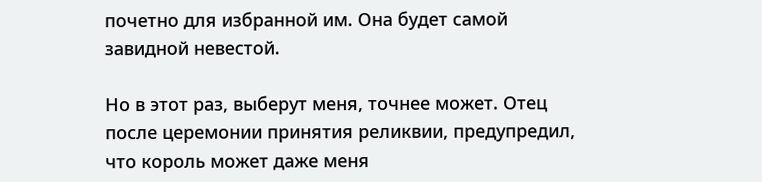почетно для избранной им. Она будет самой завидной невестой.

Но в этот раз, выберут меня, точнее может. Отец после церемонии принятия реликвии, предупредил, что король может даже меня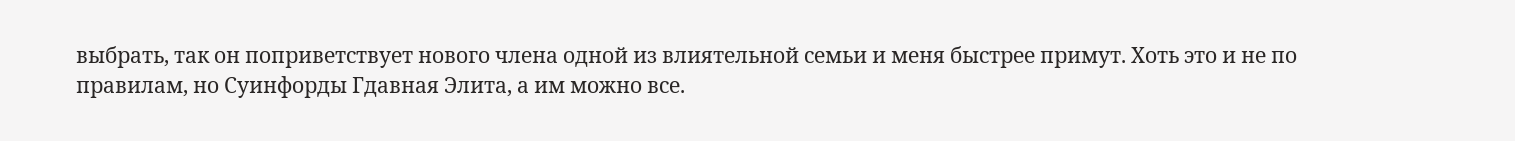выбрать, так он поприветствует нового члена одной из влиятельной семьи и меня быстрее примут. Хоть это и не по правилам, но Суинфорды Гдавная Элита, а им можно все.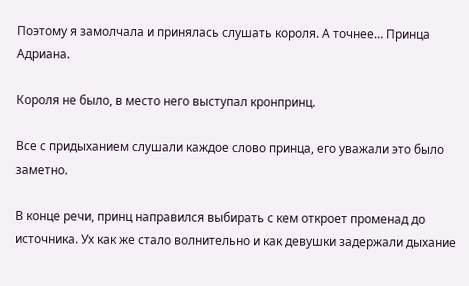Поэтому я замолчала и принялась слушать короля. А точнее… Принца Адриана.

Короля не было, в место него выступал кронпринц.

Все с придыханием слушали каждое слово принца, его уважали это было заметно.

В конце речи, принц направился выбирать с кем откроет променад до источника. Ух как же стало волнительно и как девушки задержали дыхание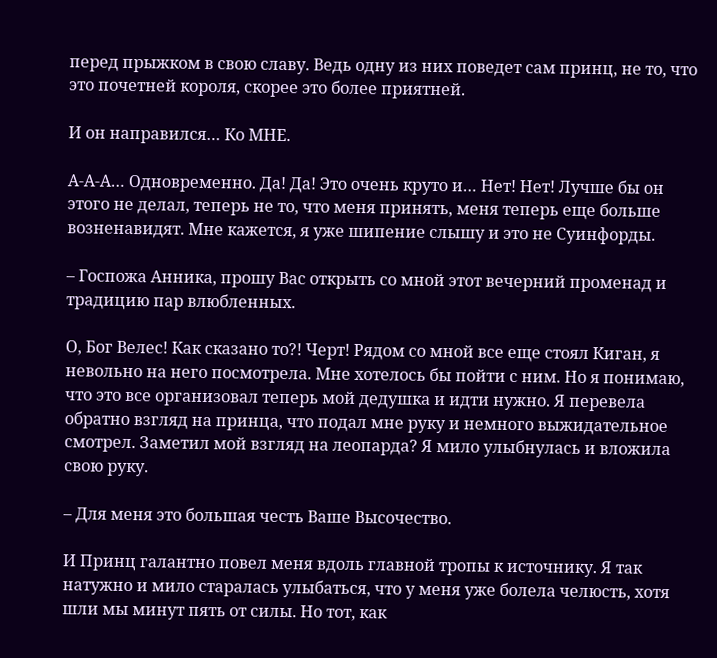перед прыжком в свою славу. Ведь одну из них поведет сам принц, не то, что это почетней короля, скорее это более приятней.

И он направился… Ко МНЕ.

А-А-А… Одновременно. Да! Да! Это очень круто и… Нет! Нет! Лучше бы он этого не делал, теперь не то, что меня принять, меня теперь еще больше возненавидят. Мне кажется, я уже шипение слышу и это не Суинфорды.

– Госпожа Анника, прошу Вас открыть со мной этот вечерний променад и традицию пар влюбленных.

О, Бог Велес! Как сказано то?! Черт! Рядом со мной все еще стоял Киган, я невольно на него посмотрела. Мне хотелось бы пойти с ним. Но я понимаю, что это все организовал теперь мой дедушка и идти нужно. Я перевела обратно взгляд на принца, что подал мне руку и немного выжидательное смотрел. Заметил мой взгляд на леопарда? Я мило улыбнулась и вложила свою руку.

– Для меня это большая честь Ваше Высочество.

И Принц галантно повел меня вдоль главной тропы к источнику. Я так натужно и мило старалась улыбаться, что у меня уже болела челюсть, хотя шли мы минут пять от силы. Но тот, как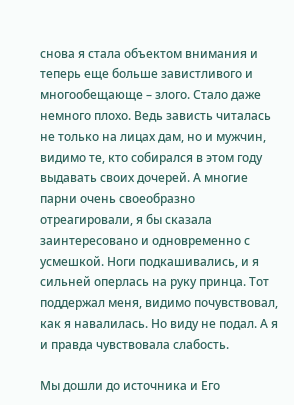снова я стала объектом внимания и теперь еще больше завистливого и многообещающе – злого. Стало даже немного плохо. Ведь зависть читалась не только на лицах дам, но и мужчин, видимо те, кто собирался в этом году выдавать своих дочерей. А многие парни очень своеобразно отреагировали, я бы сказала заинтересовано и одновременно с усмешкой. Ноги подкашивались, и я сильней оперлась на руку принца. Тот поддержал меня, видимо почувствовал, как я навалилась. Но виду не подал. А я и правда чувствовала слабость.

Мы дошли до источника и Его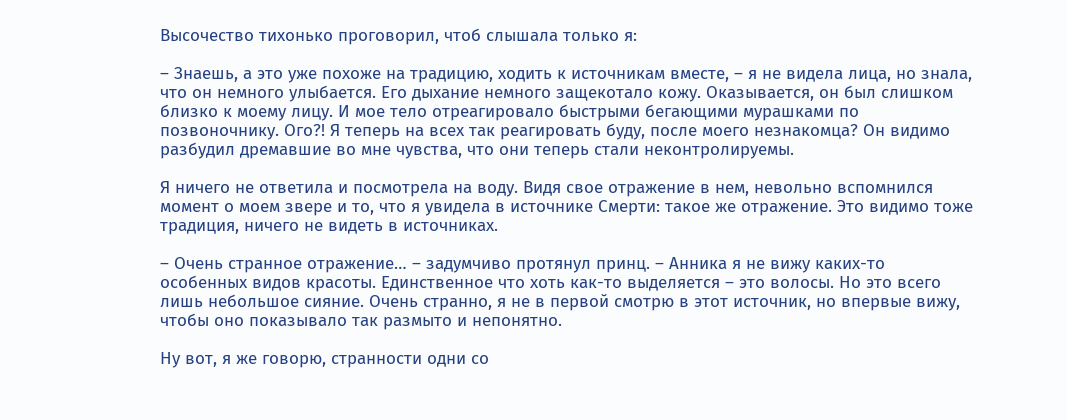Высочество тихонько проговорил, чтоб слышала только я:

– Знаешь, а это уже похоже на традицию, ходить к источникам вместе, – я не видела лица, но знала, что он немного улыбается. Его дыхание немного защекотало кожу. Оказывается, он был слишком близко к моему лицу. И мое тело отреагировало быстрыми бегающими мурашками по позвоночнику. Ого?! Я теперь на всех так реагировать буду, после моего незнакомца? Он видимо разбудил дремавшие во мне чувства, что они теперь стали неконтролируемы.

Я ничего не ответила и посмотрела на воду. Видя свое отражение в нем, невольно вспомнился момент о моем звере и то, что я увидела в источнике Смерти: такое же отражение. Это видимо тоже традиция, ничего не видеть в источниках.

– Очень странное отражение… – задумчиво протянул принц. – Анника я не вижу каких-то особенных видов красоты. Единственное что хоть как-то выделяется – это волосы. Но это всего лишь небольшое сияние. Очень странно, я не в первой смотрю в этот источник, но впервые вижу, чтобы оно показывало так размыто и непонятно.

Ну вот, я же говорю, странности одни со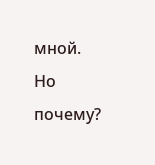мной. Но почему?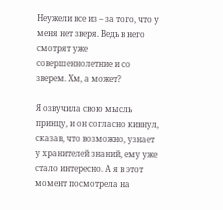Неужели все из – за того, что у меня нет зверя. Ведь в него смотрят уже совершеннолетние и со зверем. Хм, а может?

Я озвучила свою мысль принцу, и он согласно кивнул, сказав, что возможно, узнает у хранителей знаний, ему уже стало интересно. А я в этот момент посмотрела на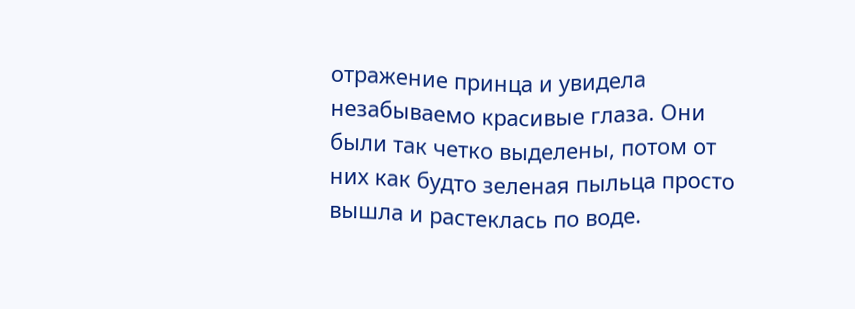отражение принца и увидела незабываемо красивые глаза. Они были так четко выделены, потом от них как будто зеленая пыльца просто вышла и растеклась по воде.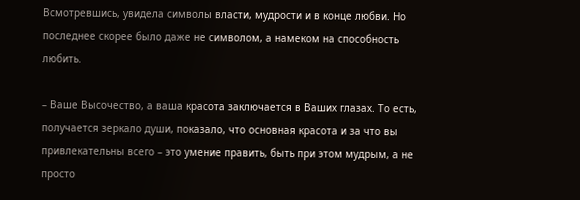Всмотревшись, увидела символы власти, мудрости и в конце любви. Но последнее скорее было даже не символом, а намеком на способность любить.

– Ваше Высочество, а ваша красота заключается в Ваших глазах. То есть, получается зеркало души, показало, что основная красота и за что вы привлекательны всего – это умение править, быть при этом мудрым, а не просто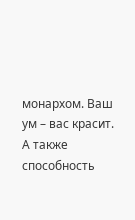монархом. Ваш ум – вас красит. А также способность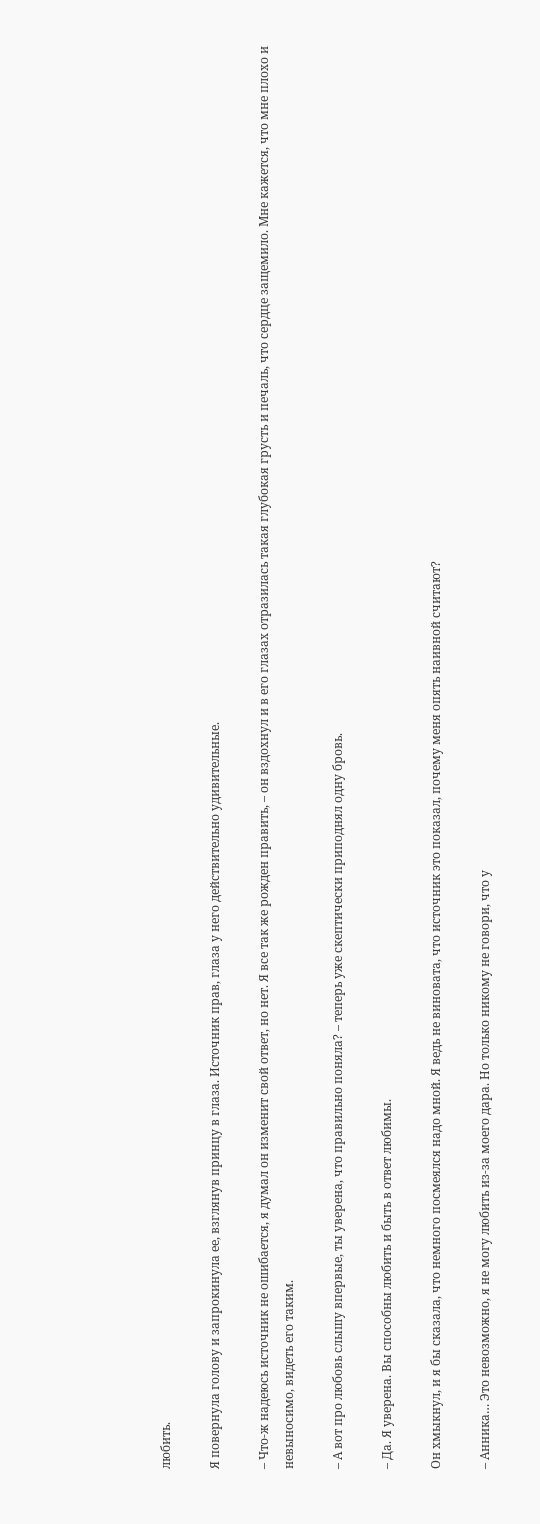любить.

Я повернула голову и запрокинула ее, взглянув принцу в глаза. Источник прав, глаза у него действительно удивительные.

– Что-ж надеюсь источник не ошибается, я думал он изменит свой ответ, но нет. Я все так же рожден править, – он вздохнул и в его глазах отразилась такая глубокая грусть и печаль, что сердце защемило. Мне кажется, что мне плохо и невыносимо, видеть его таким.

– А вот про любовь слышу впервые, ты уверена, что правильно поняла? – теперь уже скептически приподнял одну бровь.

– Да. Я уверена. Вы способны любить и быть в ответ любимы.

Он хмыкнул, и я бы сказала, что немного посмеялся надо мной. Я ведь не виновата, что источник это показал, почему меня опять наивной считают?

– Анника… Это невозможно, я не могу любить из-за моего дара. Но только никому не говори, что у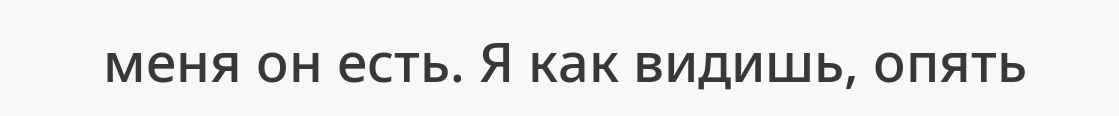меня он есть. Я как видишь, опять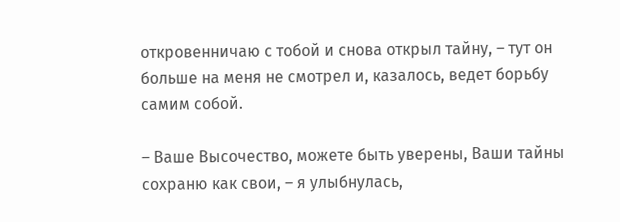откровенничаю с тобой и снова открыл тайну, – тут он больше на меня не смотрел и, казалось, ведет борьбу самим собой.

– Ваше Высочество, можете быть уверены, Ваши тайны сохраню как свои, – я улыбнулась,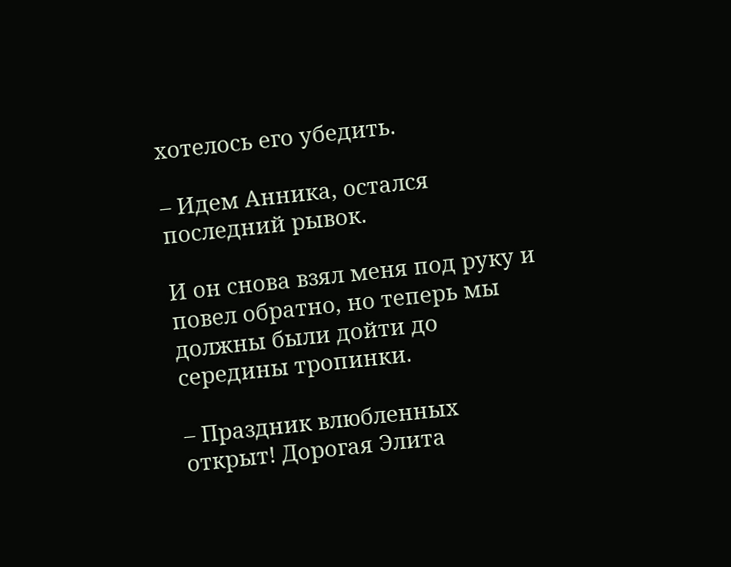хотелось его убедить.

– Идем Анника, остался последний рывок.

И он снова взял меня под руку и повел обратно, но теперь мы должны были дойти до середины тропинки.

– Праздник влюбленных открыт! Дорогая Элита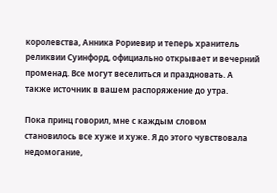королевства, Анника Рориевир и теперь хранитель реликвии Суинфорд, официально открывает и вечерний променад. Все могут веселиться и праздновать. А также источник в вашем распоряжение до утра.

Пока принц говорил, мне с каждым словом становилось все хуже и хуже. Я до этого чувствовала недомогание,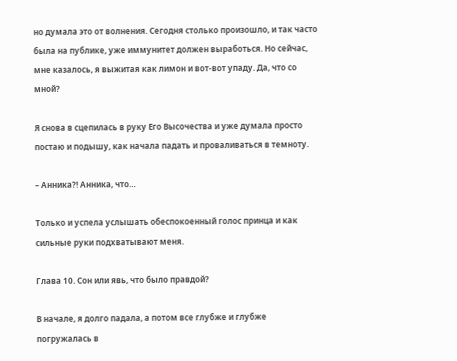но думала это от волнения. Сегодня столько произошло, и так часто была на публике, уже иммунитет должен выработься. Но сейчас, мне казалось, я выжитая как лимон и вот-вот упаду. Да, что со мной?

Я снова в сцепилась в руку Его Высочества и уже думала просто постаю и подышу, как начала падать и проваливаться в темноту.

– Анника?! Анника, что…

Только и успела услышать обеспокоенный голос принца и как сильные руки подхватывают меня.

Глава 10. Сон или явь, что было правдой?

В начале, я долго падала, а потом все глубже и глубже погружалась в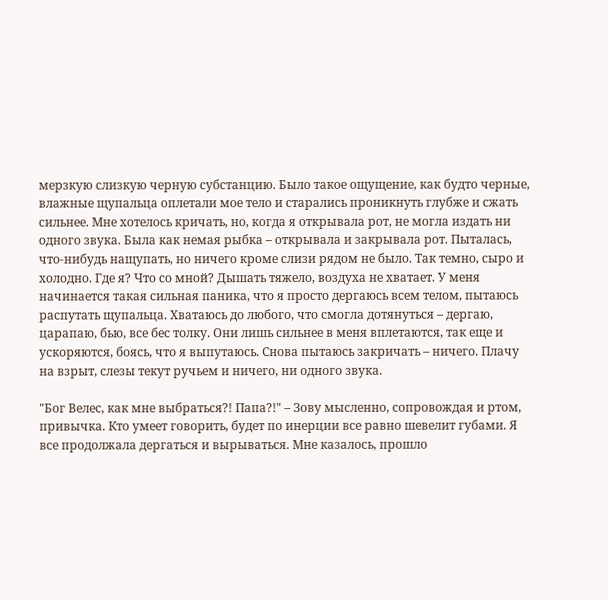мерзкую слизкую черную субстанцию. Было такое ощущение, как будто черные, влажные щупальца оплетали мое тело и старались проникнуть глубже и сжать сильнее. Мне хотелось кричать, но, когда я открывала рот, не могла издать ни одного звука. Была как немая рыбка – открывала и закрывала рот. Пыталась, что-нибудь нащупать, но ничего кроме слизи рядом не было. Так темно, сыро и холодно. Где я? Что со мной? Дышать тяжело, воздуха не хватает. У меня начинается такая сильная паника, что я просто дергаюсь всем телом, пытаюсь распутать щупальца. Хватаюсь до любого, что смогла дотянуться – дергаю, царапаю, бью, все бес толку. Они лишь сильнее в меня вплетаются, так еще и ускоряются, боясь, что я выпутаюсь. Снова пытаюсь закричать – ничего. Плачу на взрыт, слезы текут ручьем и ничего, ни одного звука.

"Бог Велес, как мне выбраться?! Папа?!" – Зову мысленно, сопровождая и ртом, привычка. Кто умеет говорить, будет по инерции все равно шевелит губами. Я все продолжала дергаться и вырываться. Мне казалось, прошло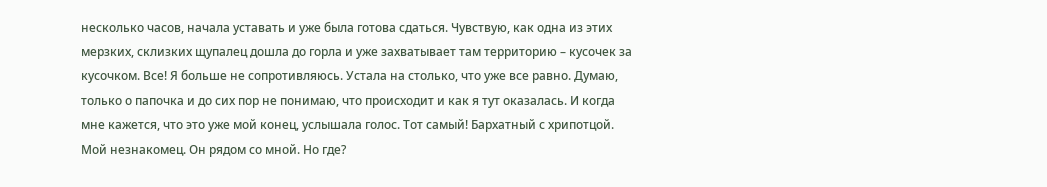несколько часов, начала уставать и уже была готова сдаться. Чувствую, как одна из этих мерзких, склизких щупалец дошла до горла и уже захватывает там территорию – кусочек за кусочком. Все! Я больше не сопротивляюсь. Устала на столько, что уже все равно. Думаю, только о папочка и до сих пор не понимаю, что происходит и как я тут оказалась. И когда мне кажется, что это уже мой конец, услышала голос. Тот самый! Бархатный с хрипотцой. Мой незнакомец. Он рядом со мной. Но где?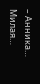– Анника… Милая…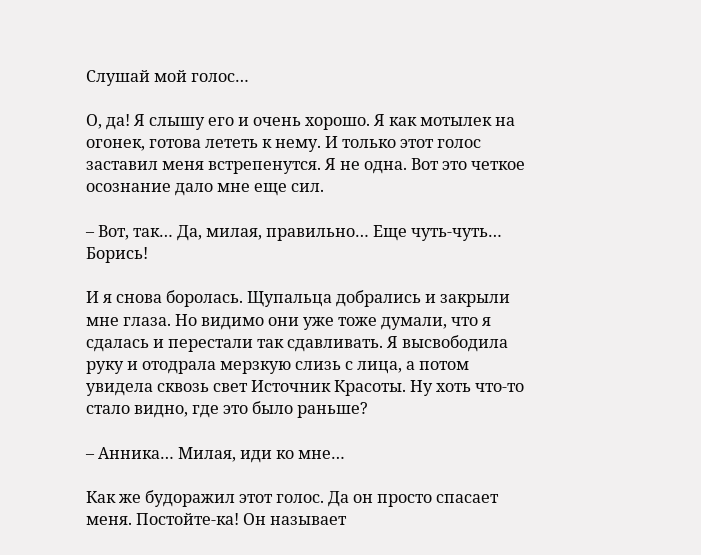Слушай мой голос…

О, да! Я слышу его и очень хорошо. Я как мотылек на огонек, готова лететь к нему. И только этот голос заставил меня встрепенутся. Я не одна. Вот это четкое осознание дало мне еще сил.

– Вот, так… Да, милая, правильно… Еще чуть-чуть… Борись!

И я снова боролась. Щупальца добрались и закрыли мне глаза. Но видимо они уже тоже думали, что я сдалась и перестали так сдавливать. Я высвободила руку и отодрала мерзкую слизь с лица, а потом увидела сквозь свет Источник Красоты. Ну хоть что-то стало видно, где это было раньше?

– Анника… Милая, иди ко мне…

Как же будоражил этот голос. Да он просто спасает меня. Постойте-ка! Он называет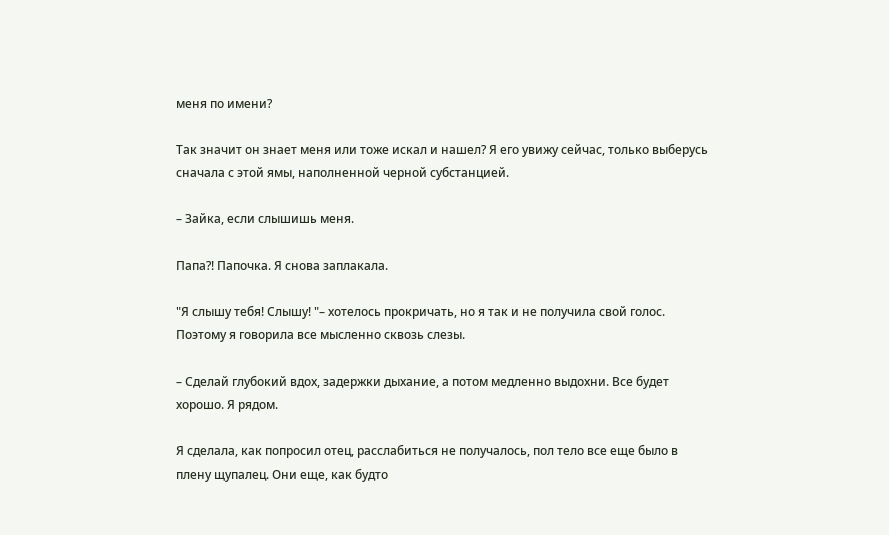меня по имени?

Так значит он знает меня или тоже искал и нашел? Я его увижу сейчас, только выберусь сначала с этой ямы, наполненной черной субстанцией.

– Зайка, если слышишь меня.

Папа?! Папочка. Я снова заплакала.

"Я слышу тебя! Слышу! "– хотелось прокричать, но я так и не получила свой голос. Поэтому я говорила все мысленно сквозь слезы.

– Сделай глубокий вдох, задержки дыхание, а потом медленно выдохни. Все будет хорошо. Я рядом.

Я сделала, как попросил отец, расслабиться не получалось, пол тело все еще было в плену щупалец. Они еще, как будто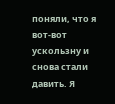поняли, что я вот-вот ускользну и снова стали давить. Я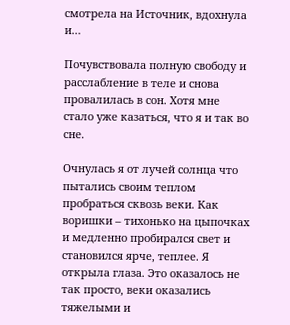смотрела на Источник, вдохнула и…

Почувствовала полную свободу и расслабление в теле и снова провалилась в сон. Хотя мне стало уже казаться, что я и так во сне.

Очнулась я от лучей солнца что пытались своим теплом пробраться сквозь веки. Как воришки – тихонько на цыпочках и медленно пробирался свет и становился ярче, теплее. Я открыла глаза. Это оказалось не так просто, веки оказались тяжелыми и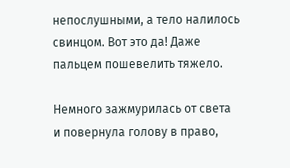непослушными, а тело налилось свинцом. Вот это да! Даже пальцем пошевелить тяжело.

Немного зажмурилась от света и повернула голову в право,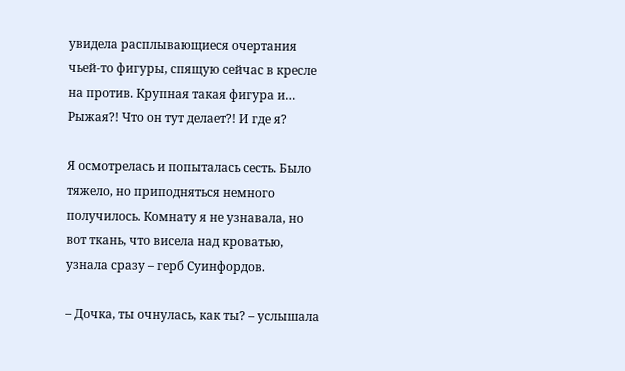увидела расплывающиеся очертания чьей-то фигуры, спящую сейчас в кресле на против. Крупная такая фигура и… Рыжая?! Что он тут делает?! И где я?

Я осмотрелась и попыталась сесть. Было тяжело, но приподняться немного получилось. Комнату я не узнавала, но вот ткань, что висела над кроватью, узнала сразу – герб Суинфордов.

– Дочка, ты очнулась, как ты? – услышала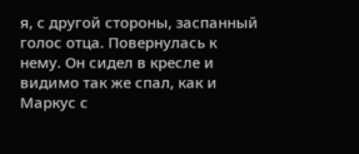я, с другой стороны, заспанный голос отца. Повернулась к нему. Он сидел в кресле и видимо так же спал, как и Маркус с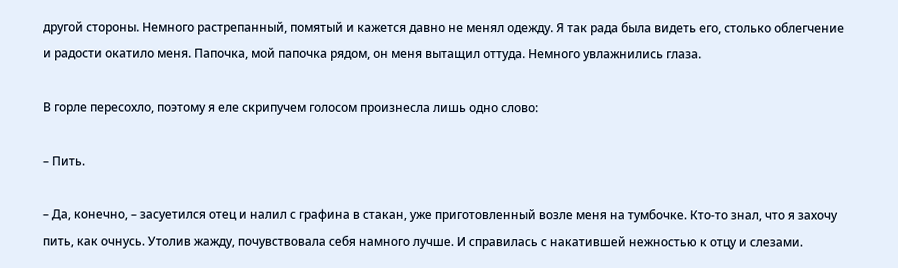другой стороны. Немного растрепанный, помятый и кажется давно не менял одежду. Я так рада была видеть его, столько облегчение и радости окатило меня. Папочка, мой папочка рядом, он меня вытащил оттуда. Немного увлажнились глаза.

В горле пересохло, поэтому я еле скрипучем голосом произнесла лишь одно слово:

– Пить.

– Да, конечно, – засуетился отец и налил с графина в стакан, уже приготовленный возле меня на тумбочке. Кто-то знал, что я захочу пить, как очнусь. Утолив жажду, почувствовала себя намного лучше. И справилась с накатившей нежностью к отцу и слезами.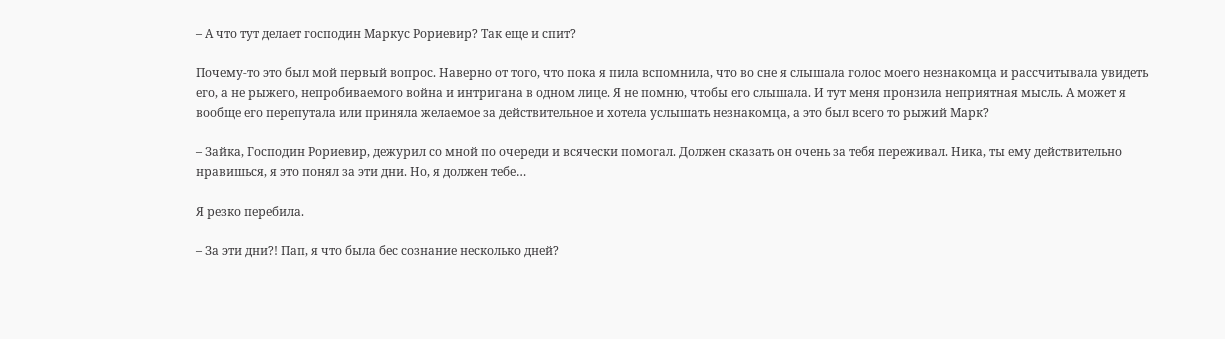– А что тут делает господин Маркус Рориевир? Так еще и спит?

Почему-то это был мой первый вопрос. Наверно от того, что пока я пила вспомнила, что во сне я слышала голос моего незнакомца и рассчитывала увидеть его, а не рыжего, непробиваемого война и интригана в одном лице. Я не помню, чтобы его слышала. И тут меня пронзила неприятная мысль. А может я вообще его перепутала или приняла желаемое за действительное и хотела услышать незнакомца, а это был всего то рыжий Марк?

– Зайка, Господин Рориевир, дежурил со мной по очереди и всячески помогал. Должен сказать он очень за тебя переживал. Ника, ты ему действительно нравишься, я это понял за эти дни. Но, я должен тебе…

Я резко перебила.

– За эти дни?! Пап, я что была бес сознание несколько дней?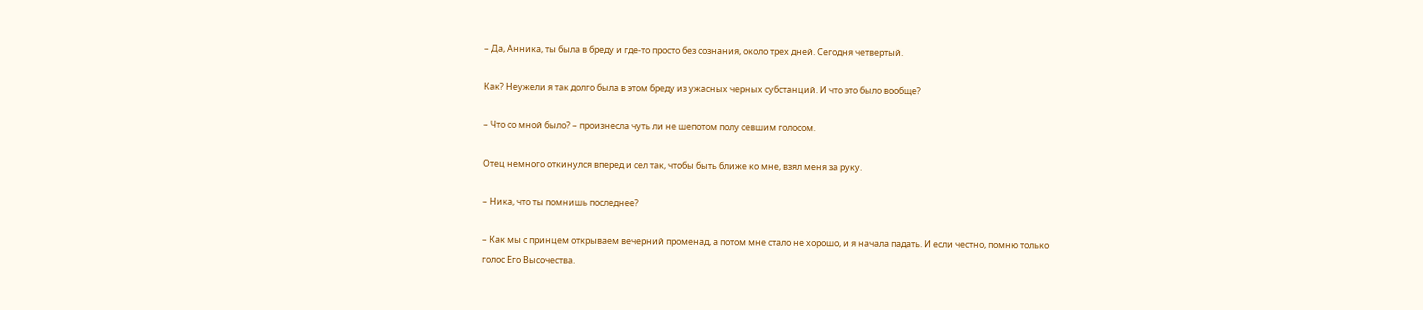– Да, Анника, ты была в бреду и где-то просто без сознания, около трех дней. Сегодня четвертый.

Как? Неужели я так долго была в этом бреду из ужасных черных субстанций. И что это было вообще?

– Что со мной было? – произнесла чуть ли не шепотом полу севшим голосом.

Отец немного откинулся вперед и сел так, чтобы быть ближе ко мне, взял меня за руку.

– Ника, что ты помнишь последнее?

– Как мы с принцем открываем вечерний променад, а потом мне стало не хорошо, и я начала падать. И если честно, помню только голос Его Высочества.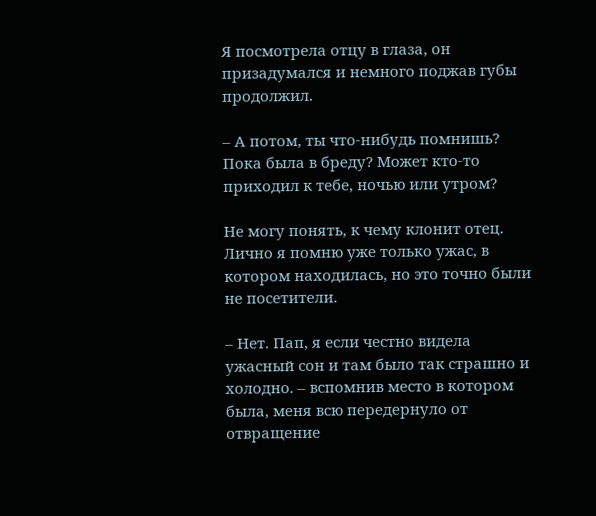Я посмотрела отцу в глаза, он призадумался и немного поджав губы продолжил.

– А потом, ты что-нибудь помнишь? Пока была в бреду? Может кто-то приходил к тебе, ночью или утром?

Не могу понять, к чему клонит отец. Лично я помню уже только ужас, в котором находилась, но это точно были не посетители.

– Нет. Пап, я если честно видела ужасный сон и там было так страшно и холодно. – вспомнив место в котором была, меня всю передернуло от отвращение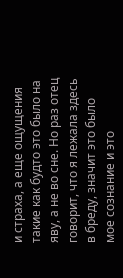и страха, а еще ощущения такие как будто это было на яву, а не во сне. Но раз отец говорит, что я лежала здесь в бреду, значит это было мое сознание и это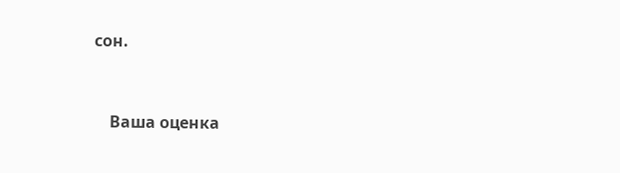сон.


    Ваша оценка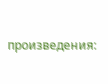произведения: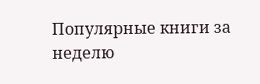Популярные книги за неделю